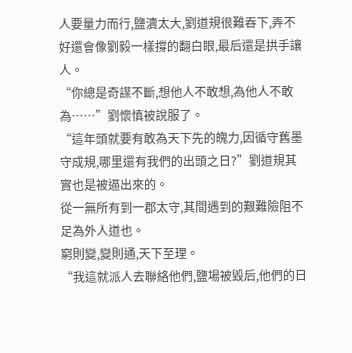人要量力而行,鹽瀆太大,劉道規很難吞下,弄不好還會像劉毅一樣撐的翻白眼,最后還是拱手讓人。
“你總是奇謀不斷,想他人不敢想,為他人不敢為……”劉懷慎被說服了。
“這年頭就要有敢為天下先的魄力,因循守舊墨守成規,哪里還有我們的出頭之日?”劉道規其實也是被逼出來的。
從一無所有到一郡太守,其間遇到的艱難險阻不足為外人道也。
窮則變,變則通,天下至理。
“我這就派人去聯絡他們,鹽場被毀后,他們的日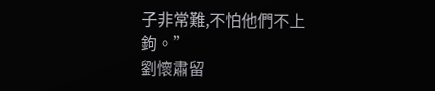子非常難,不怕他們不上鉤。”
劉懷肅留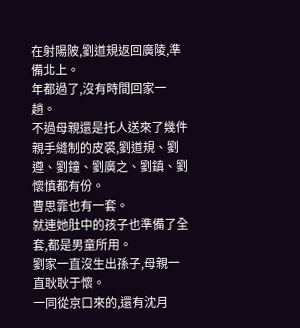在射陽陂,劉道規返回廣陵,準備北上。
年都過了,沒有時間回家一趟。
不過母親還是托人送來了幾件親手縫制的皮裘,劉道規、劉遵、劉鐘、劉廣之、劉鎮、劉懷慎都有份。
曹思霏也有一套。
就連她肚中的孩子也準備了全套,都是男童所用。
劉家一直沒生出孫子,母親一直耿耿于懷。
一同從京口來的,還有沈月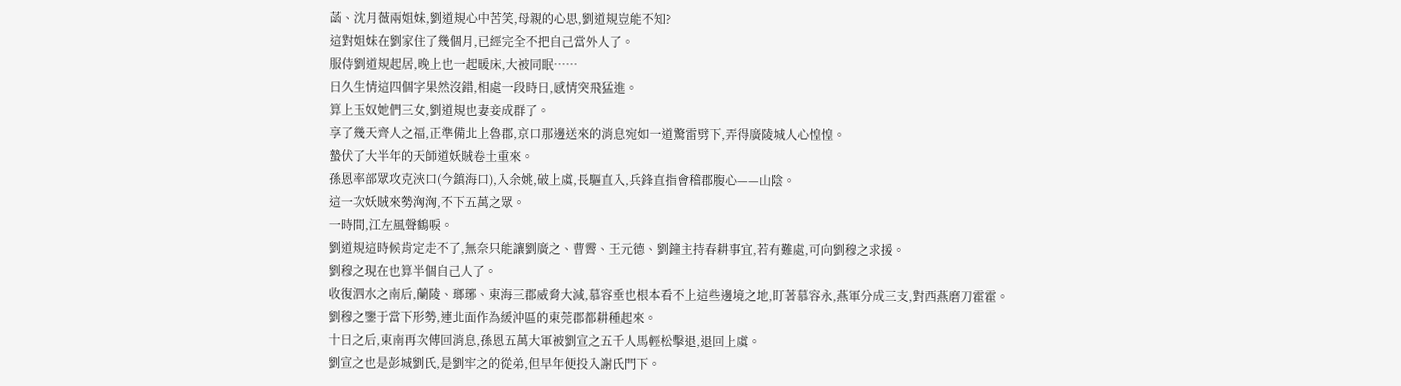菡、沈月薇兩姐妹,劉道規心中苦笑,母親的心思,劉道規豈能不知?
這對姐妹在劉家住了幾個月,已經完全不把自己當外人了。
服侍劉道規起居,晚上也一起暖床,大被同眠……
日久生情這四個字果然沒錯,相處一段時日,感情突飛猛進。
算上玉奴她們三女,劉道規也妻妾成群了。
享了幾天齊人之福,正準備北上魯郡,京口那邊送來的消息宛如一道驚雷劈下,弄得廣陵城人心惶惶。
蟄伏了大半年的天師道妖賊卷土重來。
孫恩率部眾攻克浹口(今鎮海口),入余姚,破上虞,長驅直入,兵鋒直指會稽郡腹心——山陰。
這一次妖賊來勢洶洶,不下五萬之眾。
一時間,江左風聲鶴唳。
劉道規這時候肯定走不了,無奈只能讓劉廣之、曹霽、王元德、劉鐘主持春耕事宜,若有難處,可向劉穆之求援。
劉穆之現在也算半個自己人了。
收復泗水之南后,蘭陵、瑯琊、東海三郡威脅大減,慕容垂也根本看不上這些邊境之地,盯著慕容永,燕軍分成三支,對西燕磨刀霍霍。
劉穆之鑒于當下形勢,連北面作為緩沖區的東莞郡都耕種起來。
十日之后,東南再次傳回消息,孫恩五萬大軍被劉宣之五千人馬輕松擊退,退回上虞。
劉宣之也是彭城劉氏,是劉牢之的從弟,但早年便投入謝氏門下。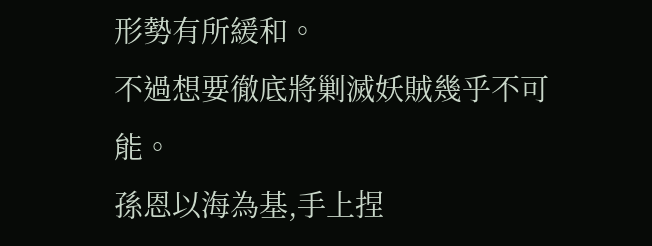形勢有所緩和。
不過想要徹底將剿滅妖賊幾乎不可能。
孫恩以海為基,手上捏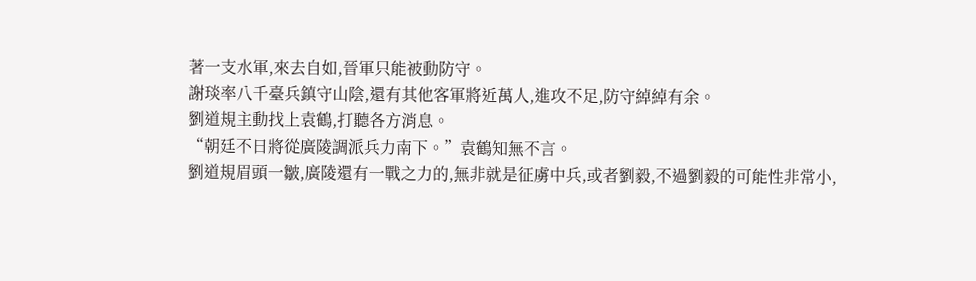著一支水軍,來去自如,晉軍只能被動防守。
謝琰率八千臺兵鎮守山陰,還有其他客軍將近萬人,進攻不足,防守綽綽有余。
劉道規主動找上袁鶴,打聽各方消息。
“朝廷不日將從廣陵調派兵力南下。”袁鶴知無不言。
劉道規眉頭一皺,廣陵還有一戰之力的,無非就是征虜中兵,或者劉毅,不過劉毅的可能性非常小,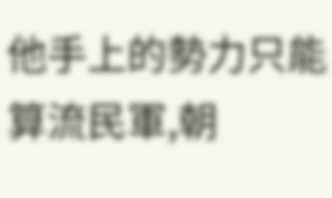他手上的勢力只能算流民軍,朝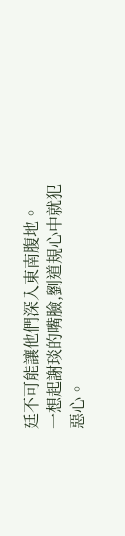廷不可能讓他們深入東南腹地。
一想起謝琰的嘴臉,劉道規心中就犯惡心。